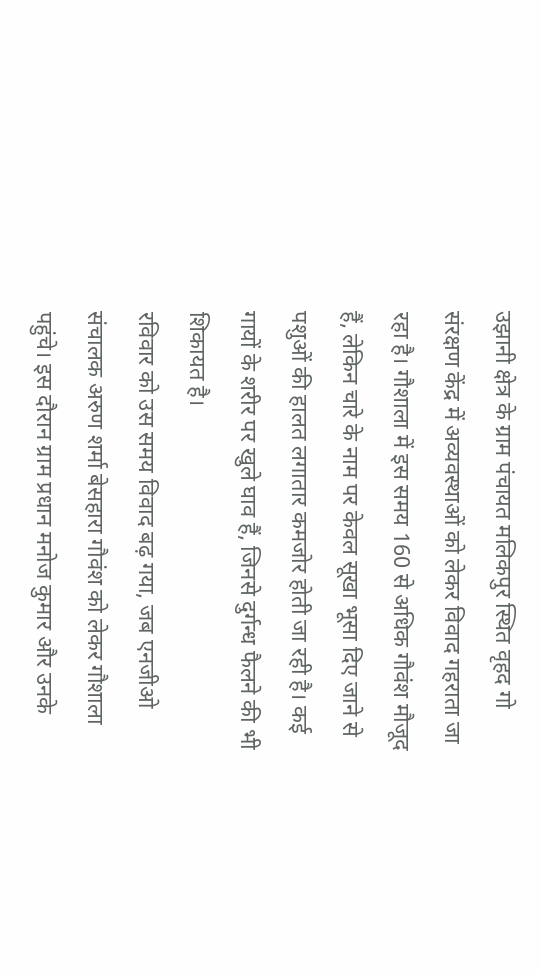उझानी क्षेत्र के ग्राम पंचायत मलिकपुर स्थित वृहद गो संरक्षण केंद्र में अव्यवस्थाओं को लेकर विवाद गहराता जा रहा है। गौशाला में इस समय 160 से अधिक गौवंश मौजूद हैं, लेकिन चारे के नाम पर केवल सूखा भूसा दिए जाने से पशुओं की हालत लगातार कमजोर होती जा रही है। कई गायों के शरीर पर खुले घाव हैं, जिनसे दुर्गन्ध फैलने की भी शिकायत है।
रविवार को उस समय विवाद बढ़ गया, जब एनजीओ संचालक अरुण शर्मा बेसहारा गौवंश को लेकर गौशाला पहुंचे। इस दौरान ग्राम प्रधान मनोज कुमार और उनके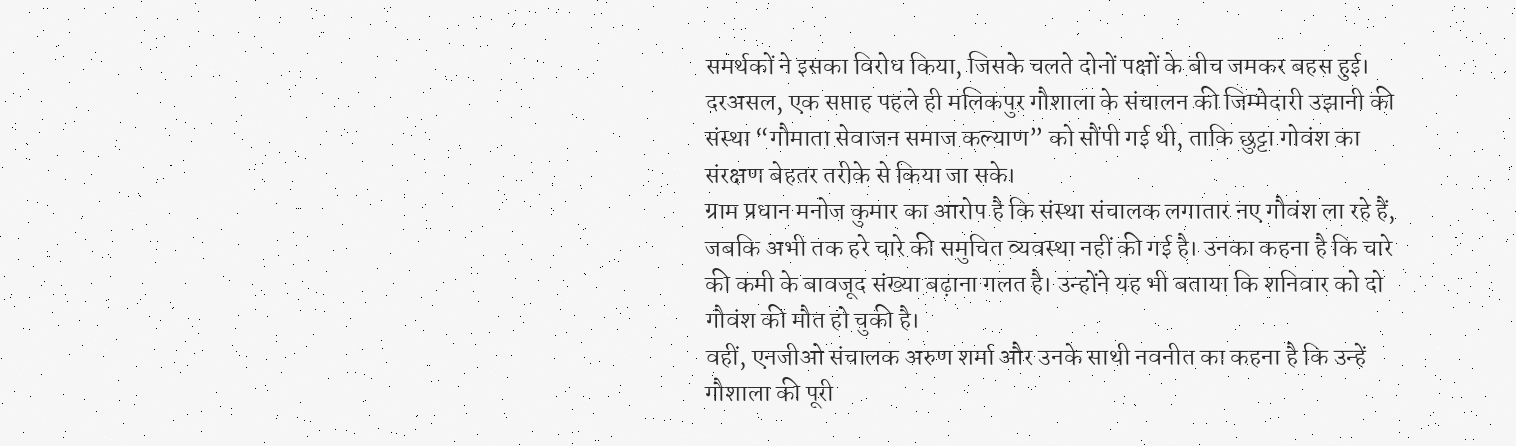समर्थकों ने इसका विरोध किया, जिसके चलते दोनों पक्षों के बीच जमकर बहस हुई।
दरअसल, एक सप्ताह पहले ही मलिकपुर गौशाला के संचालन की जिम्मेदारी उझानी की संस्था “गौमाता सेवाजन समाज कल्याण” को सौंपी गई थी, ताकि छुट्टा गोवंश का संरक्षण बेहतर तरीके से किया जा सके।
ग्राम प्रधान मनोज कुमार का आरोप है कि संस्था संचालक लगातार नए गौवंश ला रहे हैं, जबकि अभी तक हरे चारे की समुचित व्यवस्था नहीं की गई है। उनका कहना है कि चारे की कमी के बावजूद संख्या बढ़ाना गलत है। उन्होंने यह भी बताया कि शनिवार को दो गौवंश की मौत हो चुकी है।
वहीं, एनजीओ संचालक अरुण शर्मा और उनके साथी नवनीत का कहना है कि उन्हें गौशाला की पूरी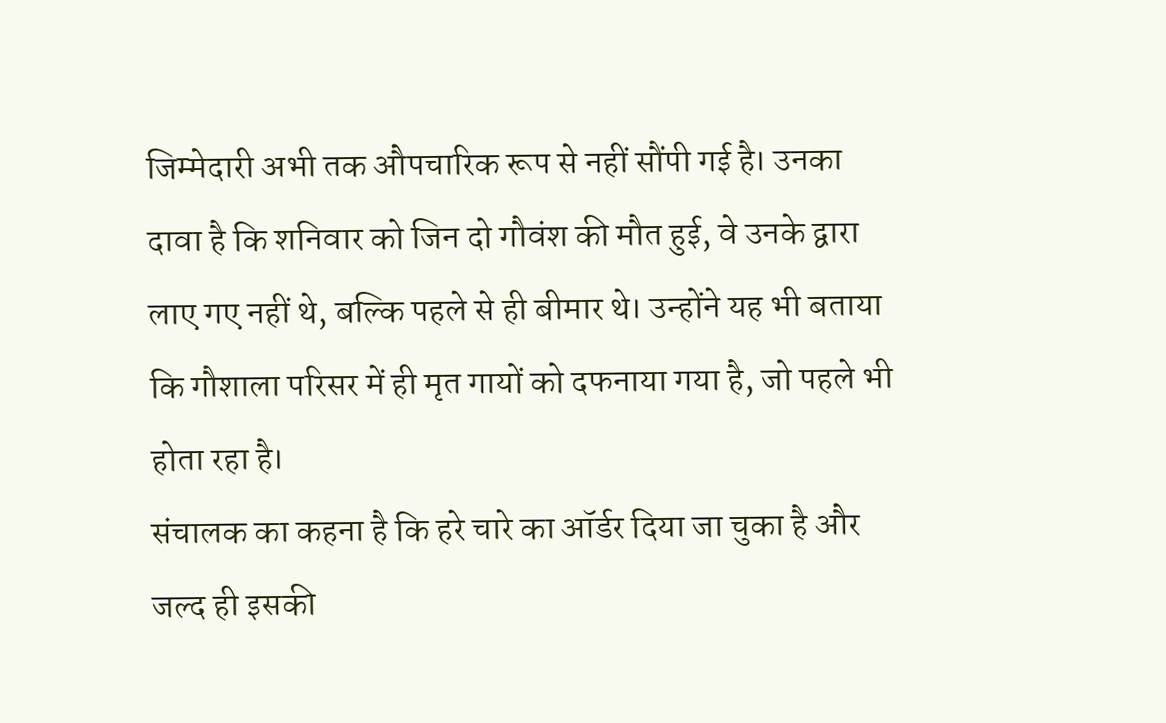जिम्मेदारी अभी तक औपचारिक रूप से नहीं सौंपी गई है। उनका दावा है कि शनिवार को जिन दो गौवंश की मौत हुई, वे उनके द्वारा लाए गए नहीं थे, बल्कि पहले से ही बीमार थे। उन्होंने यह भी बताया कि गौशाला परिसर में ही मृत गायों को दफनाया गया है, जो पहले भी होता रहा है।
संचालक का कहना है कि हरे चारे का ऑर्डर दिया जा चुका है और जल्द ही इसकी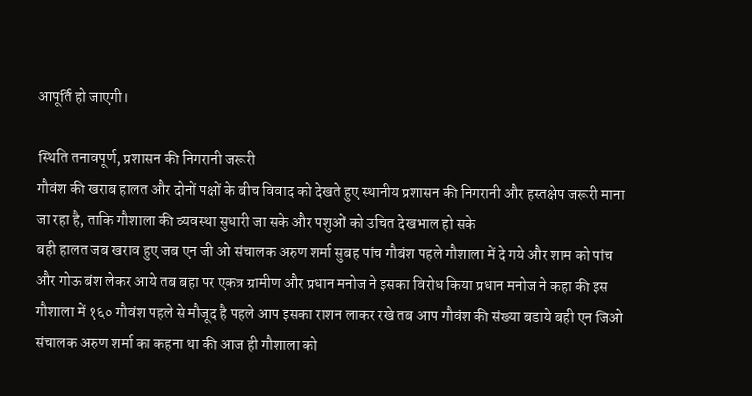आपूर्ति हो जाएगी।

स्थिति तनावपूर्ण, प्रशासन की निगरानी जरूरी
गौवंश की खराब हालत और दोनों पक्षों के बीच विवाद को देखते हुए स्थानीय प्रशासन की निगरानी और हस्तक्षेप जरूरी माना जा रहा है, ताकि गौशाला की व्यवस्था सुधारी जा सके और पशुओं को उचित देखभाल हो सके
बही हालत जब खराव हुए जब एन जी ओ संचालक अरुण शर्मा सुबह पांच गौबंश पहले गौशाला में दे गये और शाम को पांच और गोऊ बंश लेकर आये तब बहा पर एकत्र ग्रामीण और प्रधान मनोज ने इसका विरोध किया प्रधान मनोज ने कहा की इस गौशाला में १६० गौवंश पहले से मौजूद है पहले आप इसका राशन लाकर रखे तब आप गौवंश की संख्या बडाये बही एन जिओ संचालक अरुण शर्मा का कहना था की आज ही गौशाला को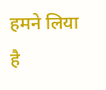हमने लिया है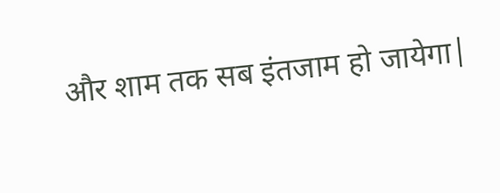और शाम तक सब इंतजाम हो जायेगा|